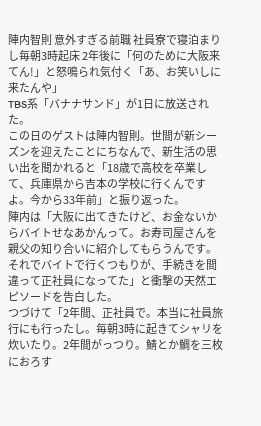陣内智則 意外すぎる前職 社員寮で寝泊まりし毎朝3時起床 2年後に「何のために大阪来てん!」と怒鳴られ気付く「あ、お笑いしに来たんや」
TBS系「バナナサンド」が1日に放送された。
この日のゲストは陣内智則。世間が新シーズンを迎えたことにちなんで、新生活の思い出を聞かれると「18歳で高校を卒業して、兵庫県から吉本の学校に行くんですよ。今から33年前」と振り返った。
陣内は「大阪に出てきたけど、お金ないからバイトせなあかんって。お寿司屋さんを親父の知り合いに紹介してもらうんです。それでバイトで行くつもりが、手続きを間違って正社員になってた」と衝撃の天然エピソードを告白した。
つづけて「2年間、正社員で。本当に社員旅行にも行ったし。毎朝3時に起きてシャリを炊いたり。2年間がっつり。鯖とか鯛を三枚におろす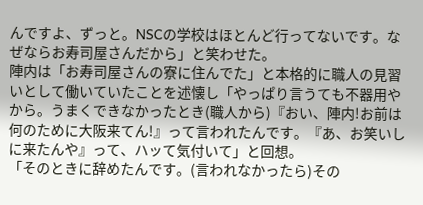んですよ、ずっと。NSCの学校はほとんど行ってないです。なぜならお寿司屋さんだから」と笑わせた。
陣内は「お寿司屋さんの寮に住んでた」と本格的に職人の見習いとして働いていたことを述懐し「やっぱり言うても不器用やから。うまくできなかったとき(職人から)『おい、陣内!お前は何のために大阪来てん!』って言われたんです。『あ、お笑いしに来たんや』って、ハッて気付いて」と回想。
「そのときに辞めたんです。(言われなかったら)その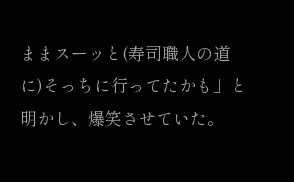ままスーッと(寿司職人の道に)そっちに行ってたかも」と明かし、爆笑させていた。